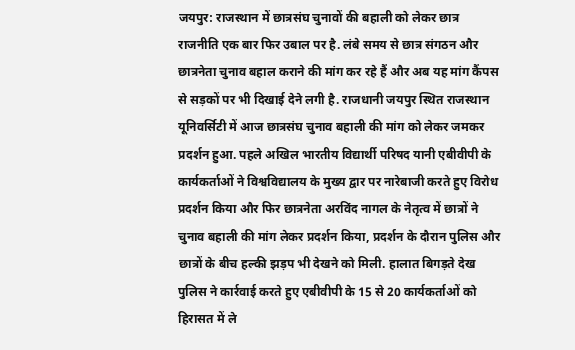जयपुर: राजस्थान में छात्रसंघ चुनावों की बहाली को लेकर छात्र राजनीति एक बार फिर उबाल पर है. लंबे समय से छात्र संगठन और छात्रनेता चुनाव बहाल कराने की मांग कर रहे हैं और अब यह मांग कैंपस से सड़कों पर भी दिखाई देने लगी है. राजधानी जयपुर स्थित राजस्थान यूनिवर्सिटी में आज छात्रसंघ चुनाव बहाली की मांग को लेकर जमकर प्रदर्शन हुआ. पहले अखिल भारतीय विद्यार्थी परिषद यानी एबीवीपी के कार्यकर्ताओं ने विश्वविद्यालय के मुख्य द्वार पर नारेबाजी करते हुए विरोध प्रदर्शन किया और फिर छात्रनेता अरविंद नागल के नेतृत्व में छात्रों ने चुनाव बहाली की मांग लेकर प्रदर्शन किया, प्रदर्शन के दौरान पुलिस और छात्रों के बीच हल्की झड़प भी देखने को मिली. हालात बिगड़ते देख पुलिस ने कार्रवाई करते हुए एबीवीपी के 15 से 20 कार्यकर्ताओं को हिरासत में ले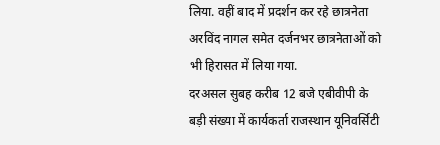लिया. वहीं बाद में प्रदर्शन कर रहे छात्रनेता अरविंद नागल समेत दर्जनभर छात्रनेताओं को भी हिरासत में लिया गया.
दरअसल सुबह करीब 12 बजे एबीवीपी के बड़ी संख्या में कार्यकर्ता राजस्थान यूनिवर्सिटी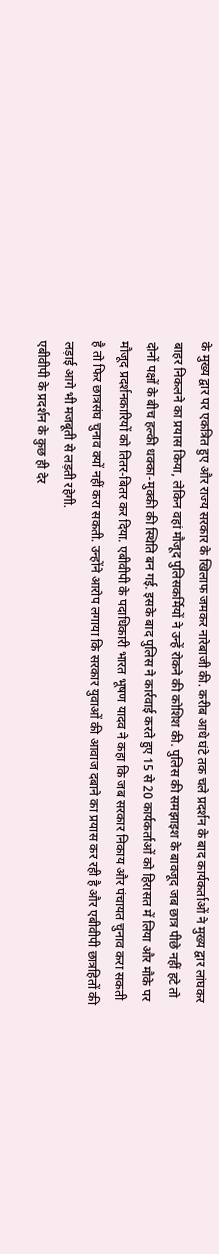के मुख्य द्वार पर एकत्रित हुए और राज्य सरकार के खिलाफ जमकर नारेबाजी की. करीब आधे घंटे तक चले प्रदर्शन के बाद कार्यकर्ताओं ने मुख्य द्वार लांघकर बाहर निकलने का प्रयास किया, लेकिन वहां मौजूद पुलिसकर्मियों ने उन्हें रोकने की कोशिश की. पुलिस की समझाइश के बावजूद जब छात्र पीछे नहीं हटे तो दोनों पक्षों के बीच हल्की धक्का-मुक्की की स्थिति बन गई. इसके बाद पुलिस ने कार्रवाई करते हुए 15 से 20 कार्यकर्ताओं को हिरासत में लिया और मौके पर मौजूद प्रदर्शनकारियों को तितर-बितर कर दिया. एबीवीपी के पदाधिकारी भारत भूषण यादव ने कहा कि जब सरकार निकाय और पंचायत चुनाव करा सकती है तो फिर छात्रसंघ चुनाव क्यों नहीं करा सकती. उन्होंने आरोप लगाया कि सरकार युवाओं की आवाज दबाने का प्रयास कर रही है और एबीवीपी छात्रहितों की लड़ाई आगे भी मजबूती से लड़ती रहेगी.
एबीवीपी के प्रदर्शन के कुछ ही देर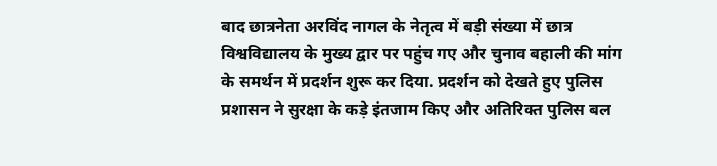बाद छात्रनेता अरविंद नागल के नेतृत्व में बड़ी संख्या में छात्र विश्वविद्यालय के मुख्य द्वार पर पहुंच गए और चुनाव बहाली की मांग के समर्थन में प्रदर्शन शुरू कर दिया. प्रदर्शन को देखते हुए पुलिस प्रशासन ने सुरक्षा के कड़े इंतजाम किए और अतिरिक्त पुलिस बल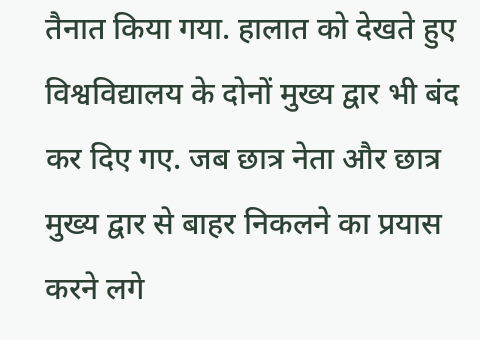तैनात किया गया. हालात को देखते हुए विश्वविद्यालय के दोनों मुख्य द्वार भी बंद कर दिए गए. जब छात्र नेता और छात्र मुख्य द्वार से बाहर निकलने का प्रयास करने लगे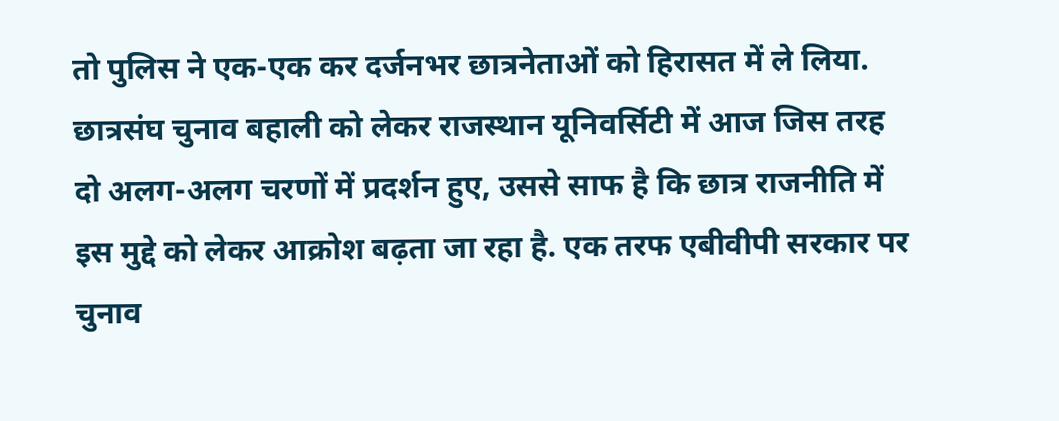तो पुलिस ने एक-एक कर दर्जनभर छात्रनेताओं को हिरासत में ले लिया.
छात्रसंघ चुनाव बहाली को लेकर राजस्थान यूनिवर्सिटी में आज जिस तरह दो अलग-अलग चरणों में प्रदर्शन हुए, उससे साफ है कि छात्र राजनीति में इस मुद्दे को लेकर आक्रोश बढ़ता जा रहा है. एक तरफ एबीवीपी सरकार पर चुनाव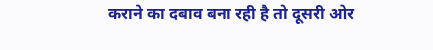कराने का दबाव बना रही है तो दूसरी ओर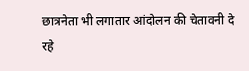छात्रनेता भी लगातार आंदोलन की चेतावनी दे रहे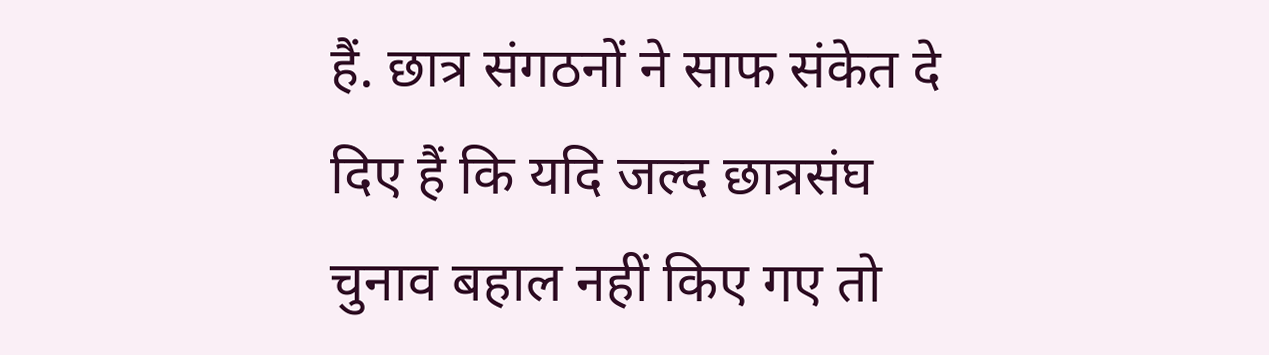हैं. छात्र संगठनों ने साफ संकेत दे दिए हैं कि यदि जल्द छात्रसंघ चुनाव बहाल नहीं किए गए तो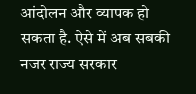आंदोलन और व्यापक हो सकता है. ऐसे में अब सबकी नजर राज्य सरकार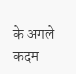के अगले कदम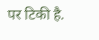पर टिकी है.